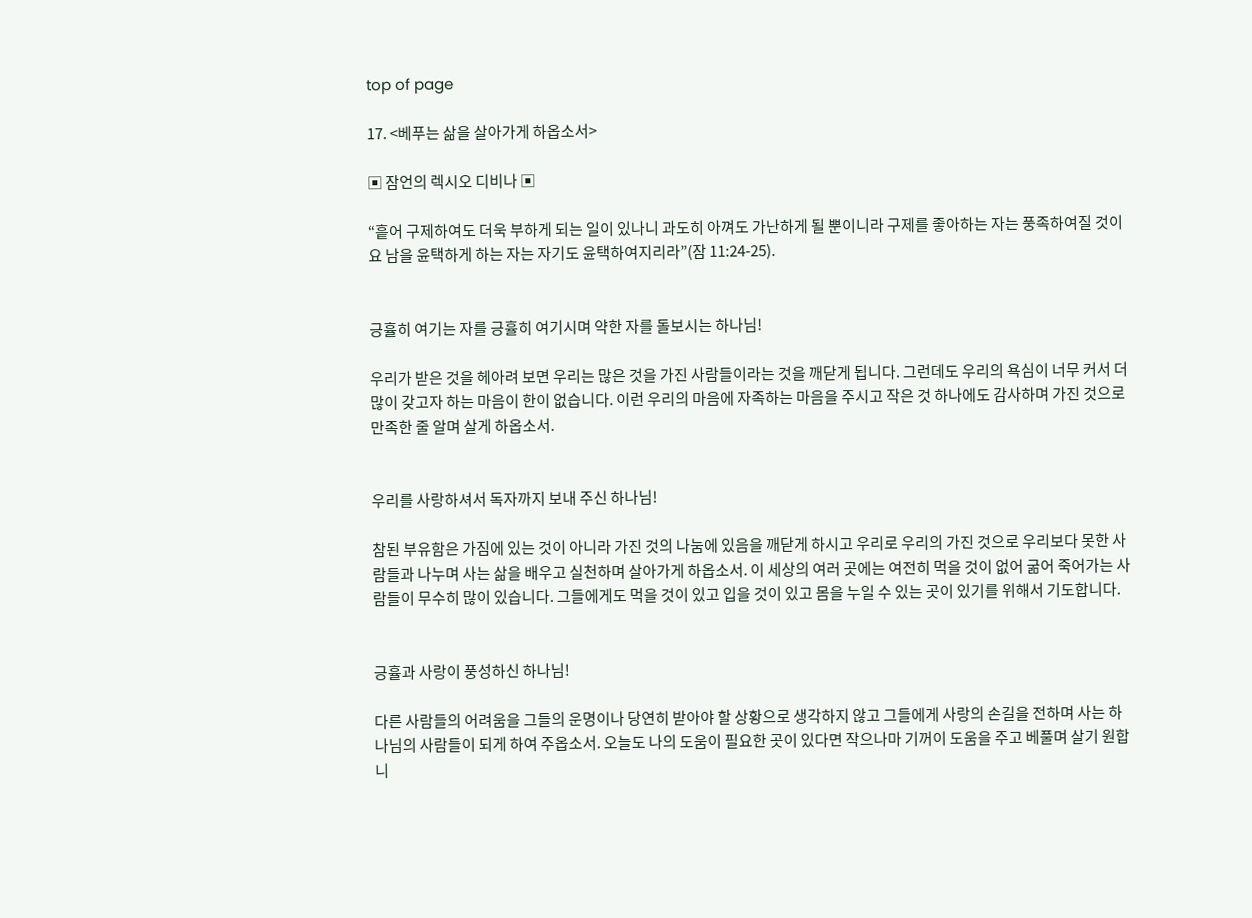top of page

17. <베푸는 삶을 살아가게 하옵소서>

▣ 잠언의 렉시오 디비나 ▣

“흩어 구제하여도 더욱 부하게 되는 일이 있나니 과도히 아껴도 가난하게 될 뿐이니라 구제를 좋아하는 자는 풍족하여질 것이요 남을 윤택하게 하는 자는 자기도 윤택하여지리라”(잠 11:24-25).


긍휼히 여기는 자를 긍휼히 여기시며 약한 자를 돌보시는 하나님!

우리가 받은 것을 헤아려 보면 우리는 많은 것을 가진 사람들이라는 것을 깨닫게 됩니다. 그런데도 우리의 욕심이 너무 커서 더 많이 갖고자 하는 마음이 한이 없습니다. 이런 우리의 마음에 자족하는 마음을 주시고 작은 것 하나에도 감사하며 가진 것으로 만족한 줄 알며 살게 하옵소서.


우리를 사랑하셔서 독자까지 보내 주신 하나님!

참된 부유함은 가짐에 있는 것이 아니라 가진 것의 나눔에 있음을 깨닫게 하시고 우리로 우리의 가진 것으로 우리보다 못한 사람들과 나누며 사는 삶을 배우고 실천하며 살아가게 하옵소서. 이 세상의 여러 곳에는 여전히 먹을 것이 없어 굶어 죽어가는 사람들이 무수히 많이 있습니다. 그들에게도 먹을 것이 있고 입을 것이 있고 몸을 누일 수 있는 곳이 있기를 위해서 기도합니다.


긍휼과 사랑이 풍성하신 하나님!

다른 사람들의 어려움을 그들의 운명이나 당연히 받아야 할 상황으로 생각하지 않고 그들에게 사랑의 손길을 전하며 사는 하나님의 사람들이 되게 하여 주옵소서. 오늘도 나의 도움이 필요한 곳이 있다면 작으나마 기꺼이 도움을 주고 베풀며 살기 원합니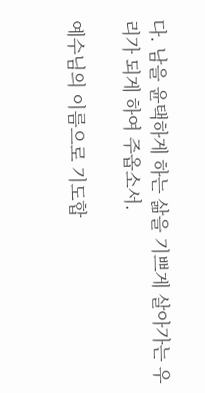다. 남을 윤택하게 하는 삶을 기쁘게 살아가는 우리가 되게 하여 주옵소서.

예수님의 이름으로 기도합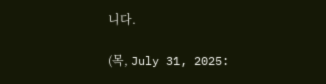니다.

(목, July 31, 2025: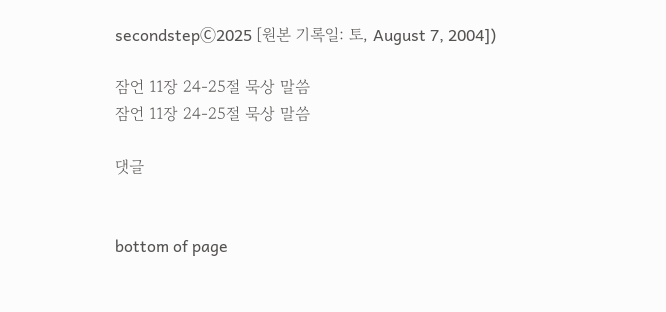secondstepⒸ2025 [원본 기록일: 토, August 7, 2004])

잠언 11장 24-25절 묵상 말씀
잠언 11장 24-25절 묵상 말씀

댓글


bottom of page